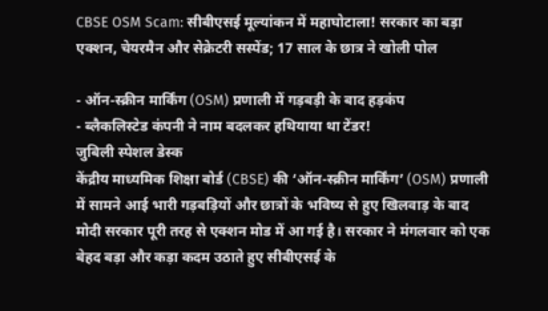CBSE OSM Scam: सीबीएसई मूल्यांकन में महाघोटाला! सरकार का बड़ा एक्शन, चेयरमैन और सेक्रेटरी सस्पेंड; 17 साल के छात्र ने खोली पोल

- ऑन-स्क्रीन मार्किंग (OSM) प्रणाली में गड़बड़ी के बाद हड़कंप
- ब्लैकलिस्टेड कंपनी ने नाम बदलकर हथियाया था टेंडर!
जुबिली स्पेशल डेस्क
केंद्रीय माध्यमिक शिक्षा बोर्ड (CBSE) की ‘ऑन-स्क्रीन मार्किंग’ (OSM) प्रणाली में सामने आई भारी गड़बड़ियों और छात्रों के भविष्य से हुए खिलवाड़ के बाद मोदी सरकार पूरी तरह से एक्शन मोड में आ गई है। सरकार ने मंगलवार को एक बेहद बड़ा और कड़ा कदम उठाते हुए सीबीएसई के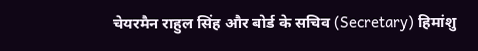चेयरमैन राहुल सिंह और बोर्ड के सचिव (Secretary) हिमांशु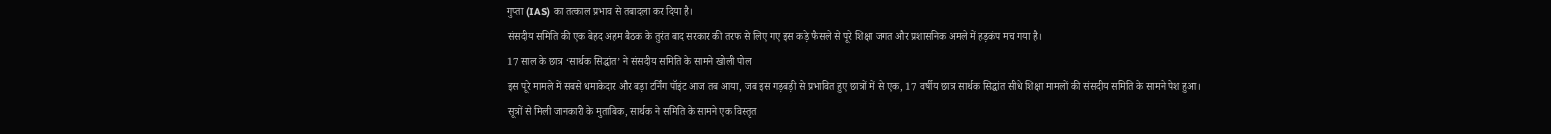गुप्ता (IAS) का तत्काल प्रभाव से तबादला कर दिया है।
संसदीय समिति की एक बेहद अहम बैठक के तुरंत बाद सरकार की तरफ से लिए गए इस कड़े फैसले से पूरे शिक्षा जगत और प्रशासनिक अमले में हड़कंप मच गया है।
17 साल के छात्र ‘सार्थक सिद्धांत’ ने संसदीय समिति के सामने खोली पोल
इस पूरे मामले में सबसे धमाकेदार और बड़ा टर्निंग पॉइंट आज तब आया, जब इस गड़बड़ी से प्रभावित हुए छात्रों में से एक, 17 वर्षीय छात्र सार्थक सिद्धांत सीधे शिक्षा मामलों की संसदीय समिति के सामने पेश हुआ।
सूत्रों से मिली जानकारी के मुताबिक, सार्थक ने समिति के सामने एक विस्तृत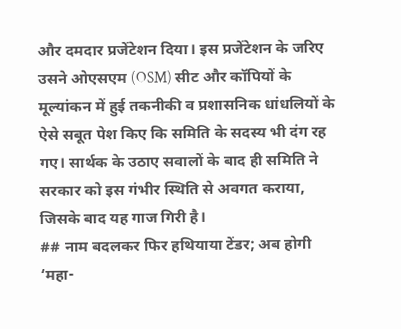और दमदार प्रजेंटेशन दिया। इस प्रजेंटेशन के जरिए उसने ओएसएम (OSM) सीट और कॉपियों के मूल्यांकन में हुई तकनीकी व प्रशासनिक धांधलियों के ऐसे सबूत पेश किए कि समिति के सदस्य भी दंग रह गए। सार्थक के उठाए सवालों के बाद ही समिति ने सरकार को इस गंभीर स्थिति से अवगत कराया, जिसके बाद यह गाज गिरी है।
## नाम बदलकर फिर हथियाया टेंडर; अब होगी ‘महा-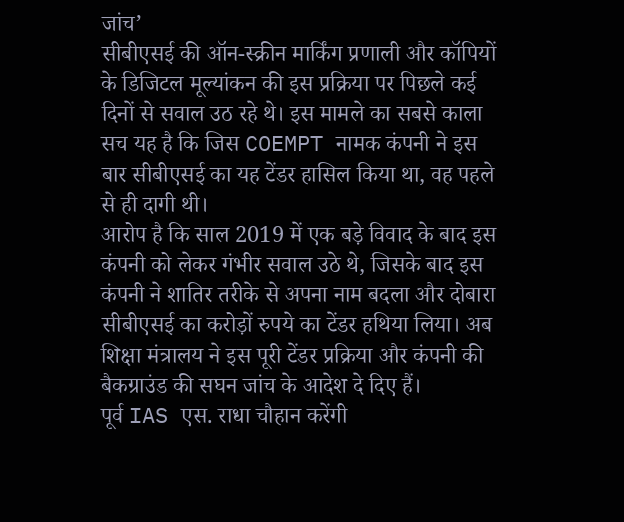जांच’
सीबीएसई की ऑन-स्क्रीन मार्किंग प्रणाली और कॉपियों के डिजिटल मूल्यांकन की इस प्रक्रिया पर पिछले कई दिनों से सवाल उठ रहे थे। इस मामले का सबसे काला सच यह है कि जिस COEMPT नामक कंपनी ने इस बार सीबीएसई का यह टेंडर हासिल किया था, वह पहले से ही दागी थी।
आरोप है कि साल 2019 में एक बड़े विवाद के बाद इस कंपनी को लेकर गंभीर सवाल उठे थे, जिसके बाद इस कंपनी ने शातिर तरीके से अपना नाम बदला और दोबारा सीबीएसई का करोड़ों रुपये का टेंडर हथिया लिया। अब शिक्षा मंत्रालय ने इस पूरी टेंडर प्रक्रिया और कंपनी की बैकग्राउंड की सघन जांच के आदेश दे दिए हैं।
पूर्व IAS एस. राधा चौहान करेंगी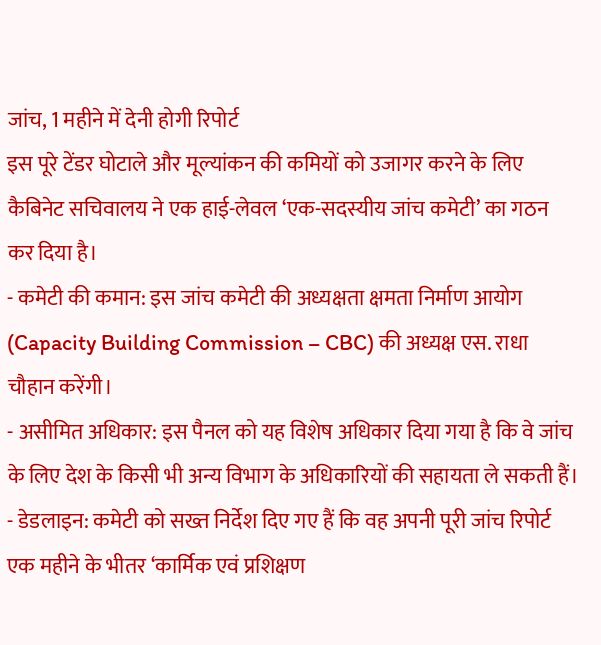जांच, 1 महीने में देनी होगी रिपोर्ट
इस पूरे टेंडर घोटाले और मूल्यांकन की कमियों को उजागर करने के लिए कैबिनेट सचिवालय ने एक हाई-लेवल ‘एक-सदस्यीय जांच कमेटी’ का गठन कर दिया है।
- कमेटी की कमान: इस जांच कमेटी की अध्यक्षता क्षमता निर्माण आयोग (Capacity Building Commission – CBC) की अध्यक्ष एस. राधा चौहान करेंगी।
- असीमित अधिकार: इस पैनल को यह विशेष अधिकार दिया गया है कि वे जांच के लिए देश के किसी भी अन्य विभाग के अधिकारियों की सहायता ले सकती हैं।
- डेडलाइन: कमेटी को सख्त निर्देश दिए गए हैं कि वह अपनी पूरी जांच रिपोर्ट एक महीने के भीतर ‘कार्मिक एवं प्रशिक्षण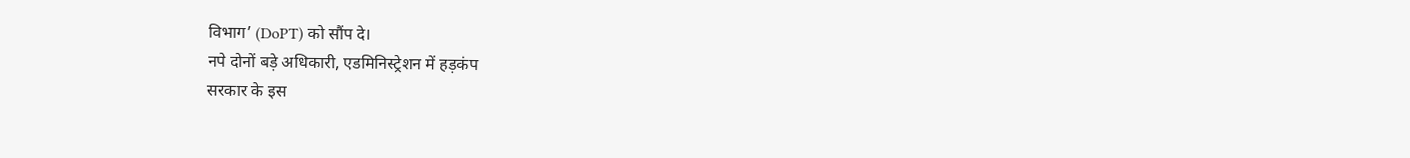विभाग’ (DoPT) को सौंप दे।
नपे दोनों बड़े अधिकारी, एडमिनिस्ट्रेशन में हड़कंप
सरकार के इस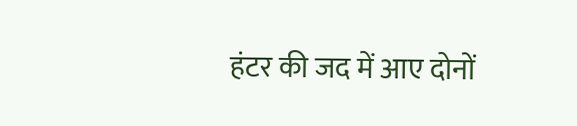हंटर की जद में आए दोनों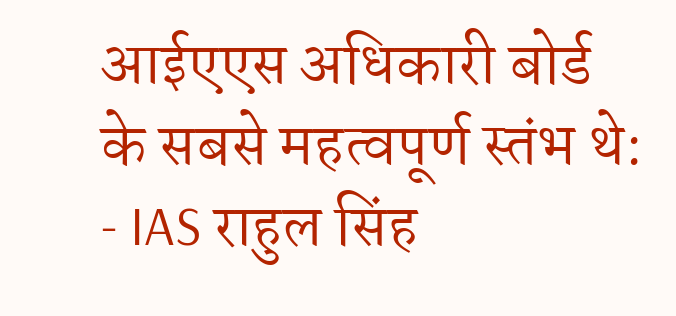आईएएस अधिकारी बोर्ड के सबसे महत्वपूर्ण स्तंभ थे:
- IAS राहुल सिंह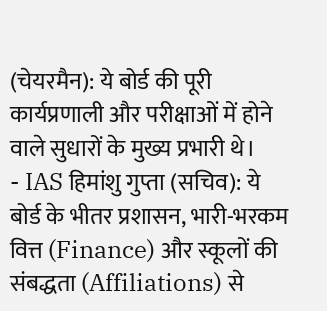(चेयरमैन): ये बोर्ड की पूरी कार्यप्रणाली और परीक्षाओं में होने वाले सुधारों के मुख्य प्रभारी थे।
- IAS हिमांशु गुप्ता (सचिव): ये बोर्ड के भीतर प्रशासन, भारी-भरकम वित्त (Finance) और स्कूलों की संबद्धता (Affiliations) से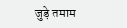जुड़े तमाम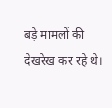बड़े मामलों की देखरेख कर रहे थे।